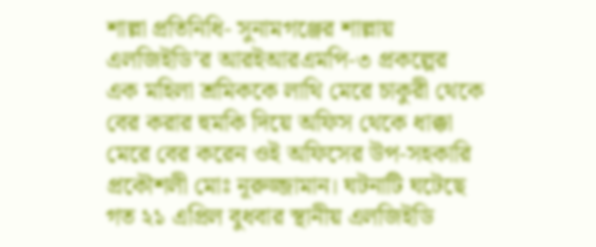শাল্লা প্রতিনিধি- সুনামগঞ্জের শাল্লায় এলজিইডি’র আরইআরএমপি-৩ প্রকল্পের এক মহিলা শ্রমিককে লাথি মেরে চাকুরী থেকে বের করার হুমকি দিয়ে অফিস থেকে ধাক্কা মেরে বের করেন ওই অফিসের উপ-সহকারি প্রকৌশলী মোঃ নূরুজ্জামান। ঘটনাটি ঘটেছে গত ২১ এপ্রিল বুধবার স্থানীয় এলজিইডি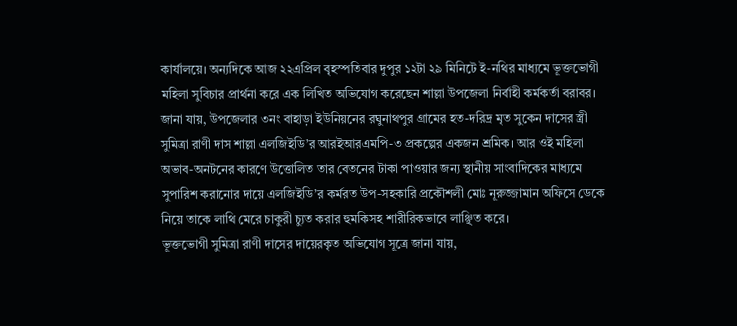কার্যালয়ে। অন্যদিকে আজ ২২এপ্রিল বৃহস্পতিবার দুপুর ১২টা ২৯ মিনিটে ই-নথির মাধ্যমে ভূক্তভোগী মহিলা সুবিচার প্রার্থনা করে এক লিখিত অভিযোগ করেছেন শাল্লা উপজেলা নির্বাহী কর্মকর্তা বরাবর।
জানা যায়, উপজেলার ৩নং বাহাড়া ইউনিয়নের রঘুনাথপুর গ্রামের হত-দরিদ্র মৃত সুকেন দাসের স্ত্রী সুমিত্রা রাণী দাস শাল্লা এলজিইডি’র আরইআরএমপি-৩ প্রকল্পের একজন শ্রমিক। আর ওই মহিলা অভাব-অনটনের কারণে উত্তোলিত তার বেতনের টাকা পাওয়ার জন্য স্থানীয় সাংবাদিকের মাধ্যমে সুপারিশ করানোর দায়ে এলজিইডি’র কর্মরত উপ-সহকারি প্রকৌশলী মোঃ নূরুজ্জামান অফিসে ডেকে নিয়ে তাকে লাথি মেরে চাকুরী চ্যুত করার হুমকিসহ শারীরিকভাবে লাঞ্ছিত করে।
ভূক্তভোগী সুমিত্রা রাণী দাসের দায়েরকৃত অভিযোগ সূত্রে জানা যায়,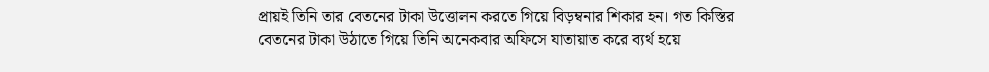প্রায়ই তিনি তার বেতনের টাকা উত্তোলন করতে গিয়ে বিড়ম্বনার শিকার হন। গত কিস্তির বেতনের টাকা উঠাতে গিয়ে তিনি অনেকবার অফিসে যাতায়াত করে ব্যর্থ হয়ে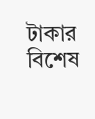টাকার বিশেষ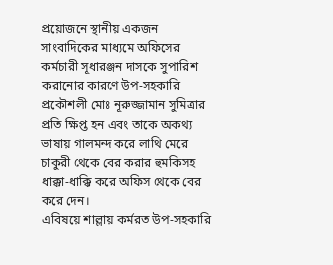প্রয়োজনে স্থানীয় একজন সাংবাদিকের মাধ্যমে অফিসের কর্মচারী সূধারঞ্জন দাসকে সুপারিশ করানোর কারণে উপ-সহকারি প্রকৌশলী মোঃ নূরুজ্জামান সুমিত্রার প্রতি ক্ষিপ্ত হন এবং তাকে অকথ্য ভাষায় গালমন্দ করে লাথি মেরে চাকুরী থেকে বের করার হুমকিসহ ধাক্কা-ধাক্কি করে অফিস থেকে বের করে দেন।
এবিষয়ে শাল্লায় কর্মরত উপ-সহকারি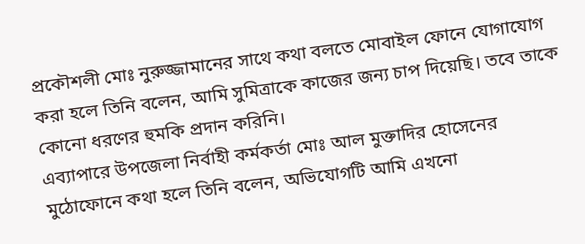প্রকৌশলী মোঃ নুরুজ্জামানের সাথে কথা বলতে মোবাইল ফোনে যোগাযোগ করা হলে তিনি বলেন, আমি সুমিত্রাকে কাজের জন্য চাপ দিয়েছি। তবে তাকে কোনো ধরণের হুমকি প্রদান করিনি।
এব্যাপারে উপজেলা নির্বাহী কর্মকর্তা মোঃ আল মুক্তাদির হোসেনের মুঠোফোনে কথা হলে তিনি বলেন, অভিযোগটি আমি এখনো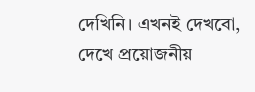দেখিনি। এখনই দেখবো, দেখে প্রয়োজনীয়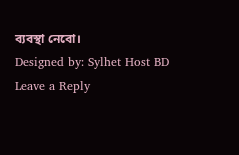ব্যবস্থা নেবো।
Designed by: Sylhet Host BD
Leave a Reply